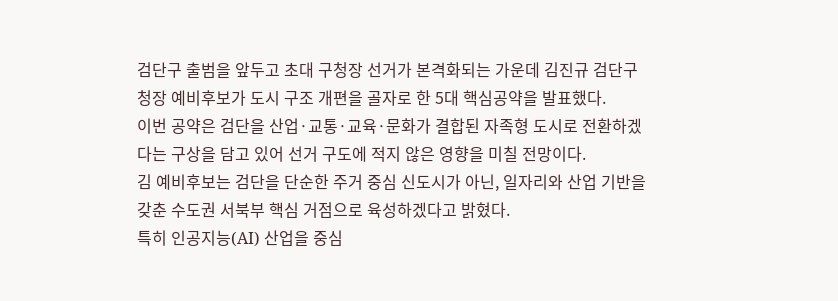검단구 출범을 앞두고 초대 구청장 선거가 본격화되는 가운데 김진규 검단구청장 예비후보가 도시 구조 개편을 골자로 한 5대 핵심공약을 발표했다.
이번 공약은 검단을 산업·교통·교육·문화가 결합된 자족형 도시로 전환하겠다는 구상을 담고 있어 선거 구도에 적지 않은 영향을 미칠 전망이다.
김 예비후보는 검단을 단순한 주거 중심 신도시가 아닌, 일자리와 산업 기반을 갖춘 수도권 서북부 핵심 거점으로 육성하겠다고 밝혔다.
특히 인공지능(AI) 산업을 중심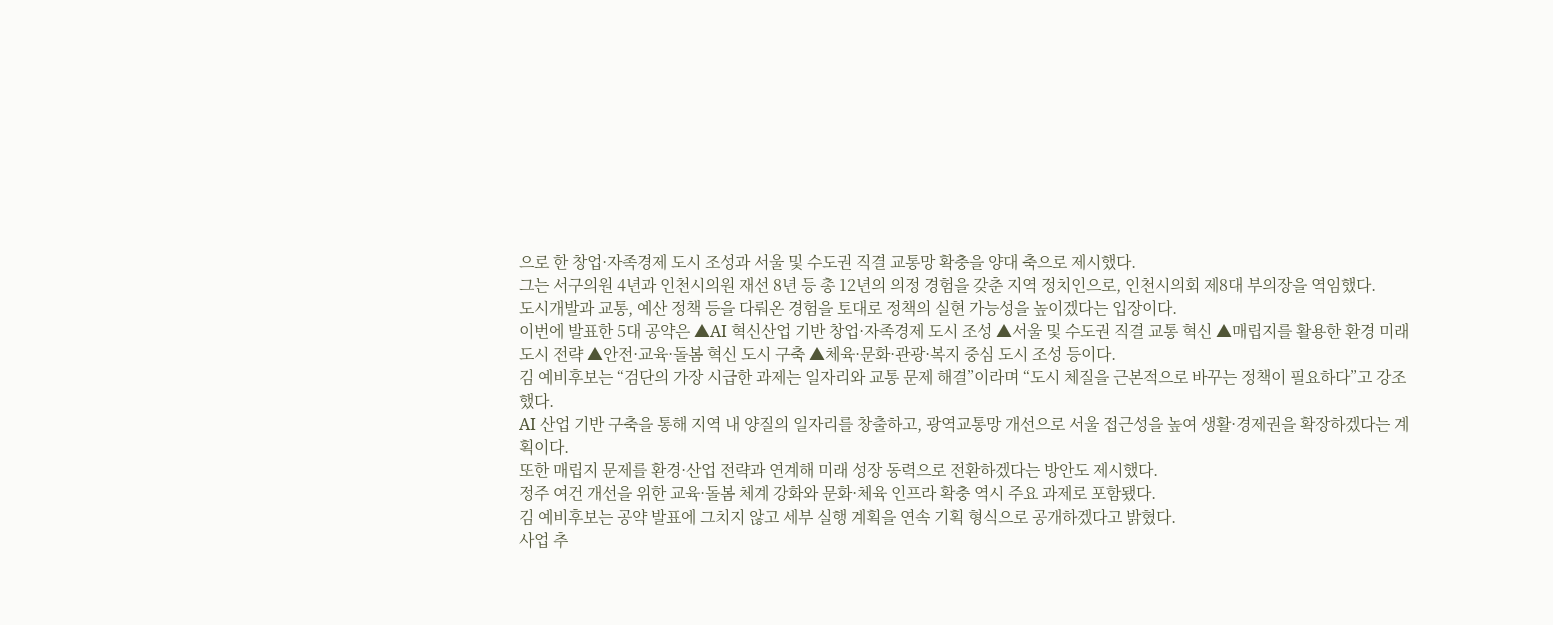으로 한 창업·자족경제 도시 조성과 서울 및 수도권 직결 교통망 확충을 양대 축으로 제시했다.
그는 서구의원 4년과 인천시의원 재선 8년 등 총 12년의 의정 경험을 갖춘 지역 정치인으로, 인천시의회 제8대 부의장을 역임했다.
도시개발과 교통, 예산 정책 등을 다뤄온 경험을 토대로 정책의 실현 가능성을 높이겠다는 입장이다.
이번에 발표한 5대 공약은 ▲AI 혁신산업 기반 창업·자족경제 도시 조성 ▲서울 및 수도권 직결 교통 혁신 ▲매립지를 활용한 환경 미래도시 전략 ▲안전·교육·돌봄 혁신 도시 구축 ▲체육·문화·관광·복지 중심 도시 조성 등이다.
김 예비후보는 “검단의 가장 시급한 과제는 일자리와 교통 문제 해결”이라며 “도시 체질을 근본적으로 바꾸는 정책이 필요하다”고 강조했다.
AI 산업 기반 구축을 통해 지역 내 양질의 일자리를 창출하고, 광역교통망 개선으로 서울 접근성을 높여 생활·경제권을 확장하겠다는 계획이다.
또한 매립지 문제를 환경·산업 전략과 연계해 미래 성장 동력으로 전환하겠다는 방안도 제시했다.
정주 여건 개선을 위한 교육·돌봄 체계 강화와 문화·체육 인프라 확충 역시 주요 과제로 포함됐다.
김 예비후보는 공약 발표에 그치지 않고 세부 실행 계획을 연속 기획 형식으로 공개하겠다고 밝혔다.
사업 추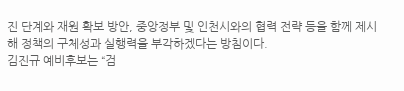진 단계와 재원 확보 방안, 중앙정부 및 인천시와의 협력 전략 등을 함께 제시해 정책의 구체성과 실행력을 부각하겠다는 방침이다.
김진규 예비후보는 “검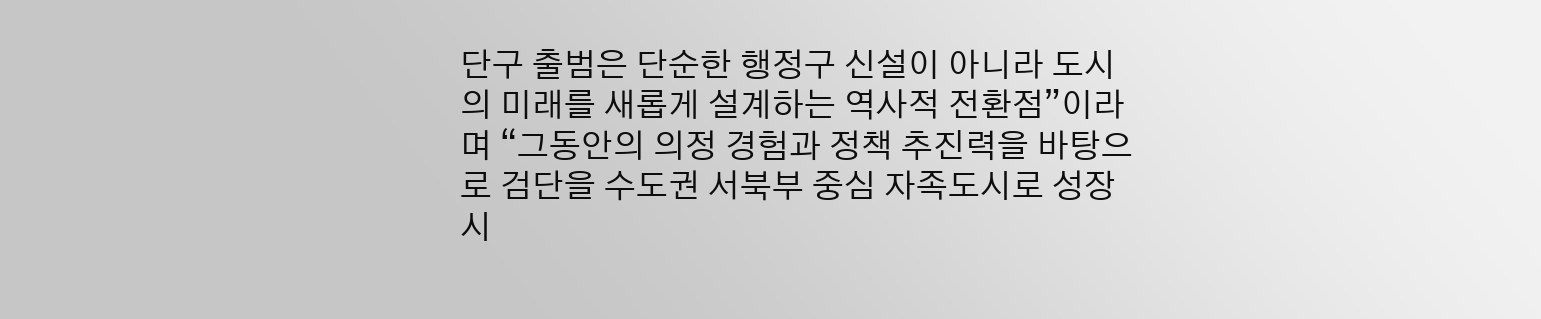단구 출범은 단순한 행정구 신설이 아니라 도시의 미래를 새롭게 설계하는 역사적 전환점”이라며 “그동안의 의정 경험과 정책 추진력을 바탕으로 검단을 수도권 서북부 중심 자족도시로 성장시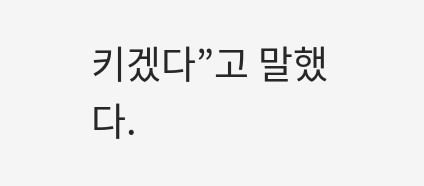키겠다”고 말했다.